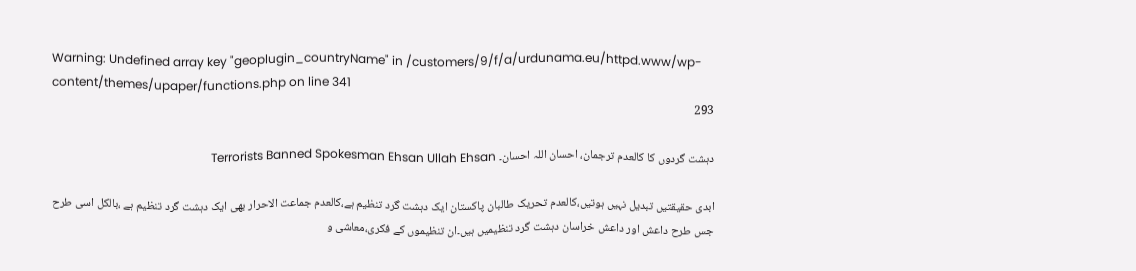Warning: Undefined array key "geoplugin_countryName" in /customers/9/f/a/urdunama.eu/httpd.www/wp-content/themes/upaper/functions.php on line 341
293

دہشت گردوں کا کالعدم ترجمان، احسان اللہ احسان۔ Terrorists Banned Spokesman Ehsan Ullah Ehsan

ابدی حقیقتیں تبدیل نہیں ہوتیں،کالعدم تحریک طالبان پاکستان ایک دہشت گرد تنظیم ہے،کالعدم جماعت الاحرار بھی ایک دہشت گرد تنظیم ہے ،بالکل اسی طرح جس طرح داعش اور داعش خراسان دہشت گرد تنظیمیں ہیں۔ان تنظیموں کے فکری،معاشی و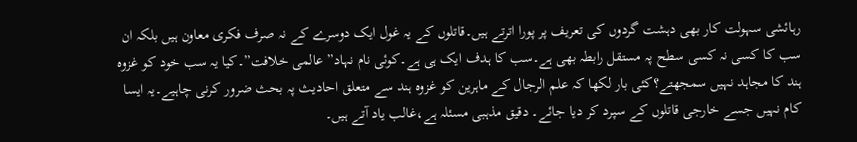رہائشی سہولت کار بھی دہشت گردوں کی تعریف پر پورا اترتے ہیں۔قاتلوں کے یہ غول ایک دوسرے کے نہ صرف فکری معاون ہیں بلکہ ان سب کا کسی نہ کسی سطح پہ مستقل رابطہ بھی ہے۔سب کا ہدف ایک ہی ہے۔کوئی نام نہاد” عالمی خلافت”۔کیا یہ سب خود کو غزوہ ہند کا مجاہد نہیں سمجھتے؟کئی بار لکھا کہ علم الرجال کے ماہرین کو غزوہ ہند سے متعلق احادیث پہ بحث ضرور کرنی چاہیے۔یہ ایسا کام نہیں جسے خارجی قاتلوں کے سپرد کر دیا جائے۔ دقیق مذہبی مسئلہ ہے،غالب یاد آتے ہیں۔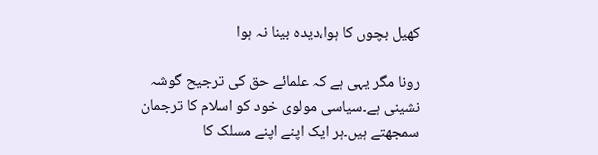کھیل بچوں کا ہوا،دیدہ بینا نہ ہوا

رونا مگر یہی ہے کہ علمائے حق کی ترجیح گوشہ نشینی ہے۔سیاسی مولوی خود کو اسلام کا ترجمان سمجھتے ہیں۔ہر ایک اپنے اپنے مسلک کا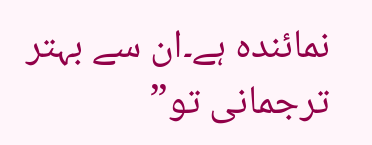نمائندہ ہے۔ان سے بہتر ترجمانی تو”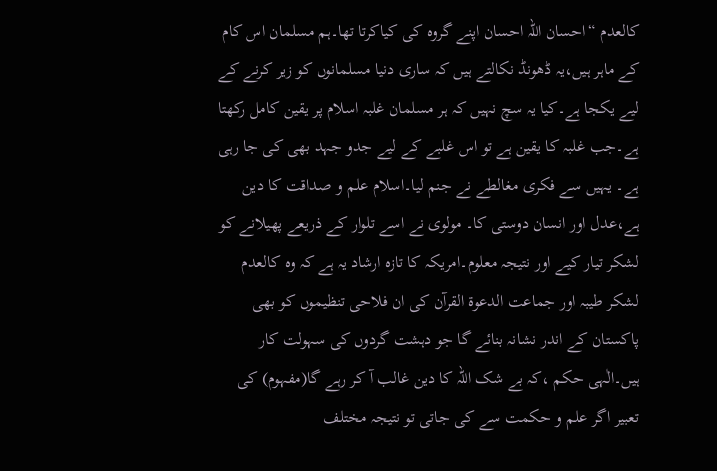کالعدم “احسان اللہ احسان اپنے گروہ کی کیاکرتا تھا۔ہم مسلمان اس کام کے ماہر ہیں،یہ ڈھونڈ نکالتے ہیں کہ ساری دنیا مسلمانوں کو زیر کرنے کے لیے یکجا ہے۔کیا یہ سچ نہیں کہ ہر مسلمان غلبہ اسلام پر یقین کامل رکھتا ہے۔جب غلبہ کا یقین ہے تو اس غلبے کے لیے جدو جہد بھی کی جا رہی ہے۔ یہیں سے فکری مغالطے نے جنم لیا۔اسلام علم و صداقت کا دین ہے،عدل اور انسان دوستی کا۔ مولوی نے اسے تلوار کے ذریعے پھیلانے کو لشکر تیار کیے اور نتیجہ معلوم۔امریکہ کا تازہ ارشاد یہ ہے کہ وہ کالعدم لشکر طیبہ اور جماعت الدعوۃ القرآن کی ان فلاحی تنظیموں کو بھی پاکستان کے اندر نشانہ بنائے گا جو دہشت گردوں کی سہولت کار ہیں۔الٰہی حکم ،کہ بے شک اللہ کا دین غالب آ کر رہے گا(مفہوم) کی تعبیر اگر علم و حکمت سے کی جاتی تو نتیجہ مختلف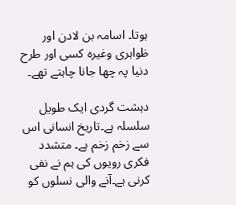ہوتا۔ اسامہ بن لادن اور ظواہری وغیرہ کسی اور طرح دنیا پہ چھا جانا چاہتے تھے۔

دہشت گردی ایک طویل سلسلہ ہے۔تاریخ انسانی اس سے زخم زخم ہے۔ متشدد فکری رویوں کی ہم نے نفی کرنی ہے۔آنے والی نسلوں کو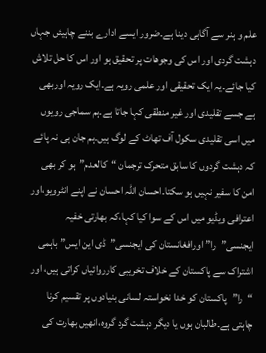علم و ہنر سے آگاہی دینا ہے۔ضرور ایسے ادارے بننے چاہیئں جہاں دہشت گردی اور اس کی وجوھات پر تحقیق ہو اور اس کا حل تلاش کیا جائے۔یہ ایک تحقیقی اور علمی رویہ ہے۔ایک رویہ اوربھی ہے جسے تقلیدی اور غیر منطقی کہا جاتا ہے۔ہم سماجی رویوں میں اسی تقلیدی سکول آف تھاٹ کے لوگ ہیں۔ہم جان ہی نہ پائے کہ دہشت گردوں کا سابق متحرک ترجمان “کالعدم”ہو کر بھی امن کا سفیر نہیں ہو سکتا۔احسان اللہ احسان نے اپنے انٹرویو،اور اعترافی ویڈیو میں اس کے سوا کیا کہا،کہ بھارتی خفیہ ایجنسی”را” اورافغانستان کی ایجنسی”ڈی این ایس” باہمی اشتراک سے پاکستان کے خلاف تخریبی کارروائیاں کراتی ہیں، اور “را”پاکستان کو خدا نخواستہ لسانی بنیادوں پر تقسیم کرنا چاہتی ہے۔طالبان ہوں یا دیگر دہشت گرد گروہ،انھیں بھارت کی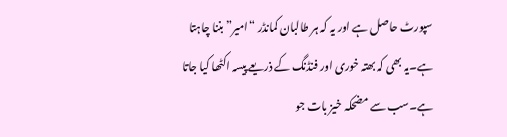سپورٹ حاصل ہے اور یہ کہ ہر طالبان کمانڈر “امیر”بننا چاہتا ہے۔یہ بھی کہ بھتہ خوری اور فنڈنگ کے ذریعے پیسہ اکٹھا کیا جاتا ہے۔سب سے مضحکہ خیز بات جو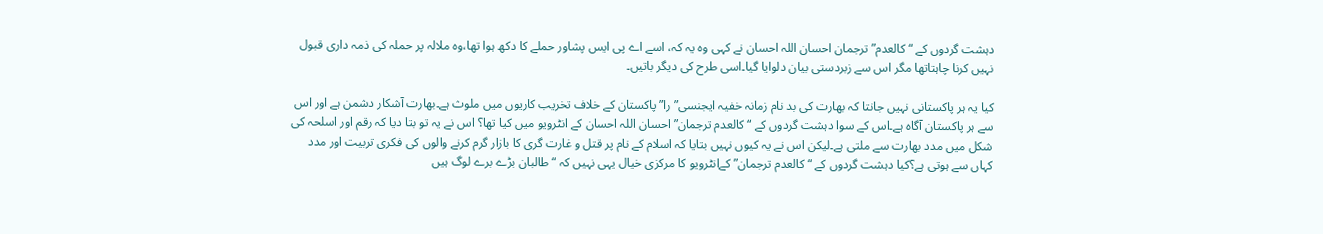دہشت گردوں کے “کالعدم” ترجمان احسان اللہ احسان نے کہی وہ یہ کہ، اسے اے پی ایس پشاور حملے کا دکھ ہوا تھا،وہ ملالہ پر حملہ کی ذمہ داری قبول نہیں کرنا چاہتاتھا مگر اس سے زبردستی بیان دلوایا گیا۔اسی طرح کی دیگر باتیں۔

کیا یہ ہر پاکستانی نہیں جانتا کہ بھارت کی بد نام زمانہ خفیہ ایجنسی”را”پاکستان کے خلاف تخریب کاریوں میں ملوث ہے۔بھارت آشکار دشمن ہے اور اس سے ہر پاکستان آگاہ ہے۔اس کے سوا دہشت گردوں کے “کالعدم ترجمان”احسان اللہ احسان کے انٹرویو میں کیا تھا؟ اس نے یہ تو بتا دیا کہ رقم اور اسلحہ کی شکل میں مدد بھارت سے ملتی ہے۔لیکن اس نے یہ کیوں نہیں بتایا کہ اسلام کے نام پر قتل و غارت گری کا بازار گرم کرنے والوں کی فکری تربیت اور مدد کہاں سے ہوتی ہے؟کیا دہشت گردوں کے “کالعدم ترجمان” کےانٹرویو کا مرکزی خیال یہی نہیں کہ “طالبان بڑے برے لوگ ہیں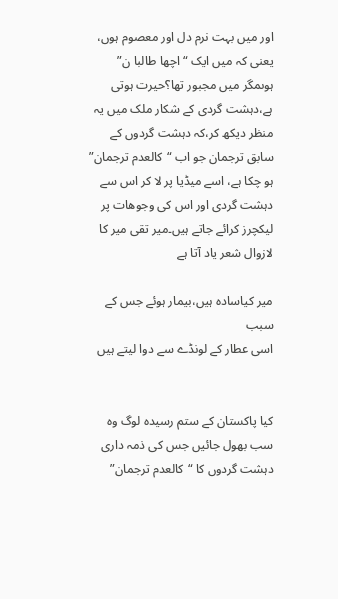اور میں بہت نرم دل اور معصوم ہوں، یعنی کہ میں ایک “اچھا طالبا ن” ہوںمگر میں مجبور تھا؟حیرت ہوتی ہے،دہشت گردی کے شکار ملک میں یہ منظر دیکھ کر،کہ دہشت گردوں کے سابق ترجمان جو اب “کالعدم ترجمان” ہو چکا ہے، اسے میڈیا پر لا کر اس سے دہشت گردی اور اس کی وجوھات پر لیکچرز کرائے جاتے ہیں۔میر تقی میر کا لازوال شعر یاد آتا ہے

میر کیاسادہ ہیں،بیمار ہوئے جس کے سبب
اسی عطار کے لونڈے سے دوا لیتے ہیں


کیا پاکستان کے ستم رسیدہ لوگ وہ سب بھول جائیں جس کی ذمہ داری دہشت گردوں کا “کالعدم ترجمان”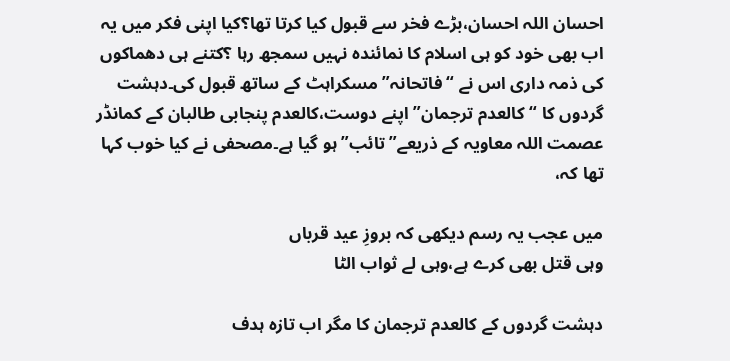احسان اللہ احسان،بڑے فخر سے قبول کیا کرتا تھا؟کیا اپنی فکر میں یہ اب بھی خود کو ہی اسلام کا نمائندہ نہیں سمجھ رہا ؟کتنے ہی دھماکوں کی ذمہ داری اس نے “فاتحانہ”مسکراہٹ کے ساتھ قبول کی۔دہشت گردوں کا “کالعدم ترجمان” اپنے دوست،کالعدم پنجابی طالبان کے کمانڈر عصمت اللہ معاویہ کے ذریعے”تائب”ہو گیا ہے۔مصحفی نے کیا خوب کہا تھا کہ،

میں عجب یہ رسم دیکھی کہ بروزِ عید قرباں
وہی قتل بھی کرے ہے،وہی لے ثواب الٹا

دہشت گردوں کے کالعدم ترجمان کا مگر اب تازہ ہدف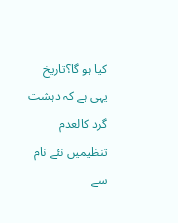کیا ہو گا؟تاریخ یہی ہے کہ دہشت گرد کالعدم تنظیمیں نئے نام سے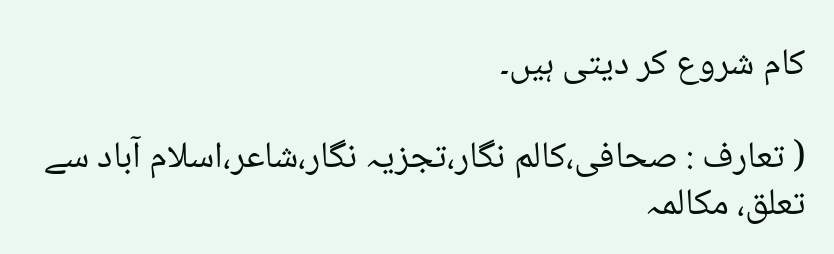کام شروع کر دیتی ہیں۔

( تعارف : صحافی،کالم نگار،تجزیہ نگار،شاعر،اسلام آباد سے تعلق، مکالمہ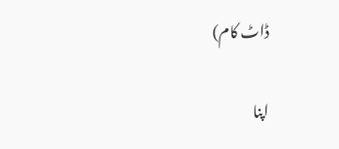ڈاٹ کام)

اپنا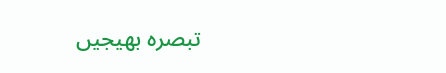تبصرہ بھیجیں